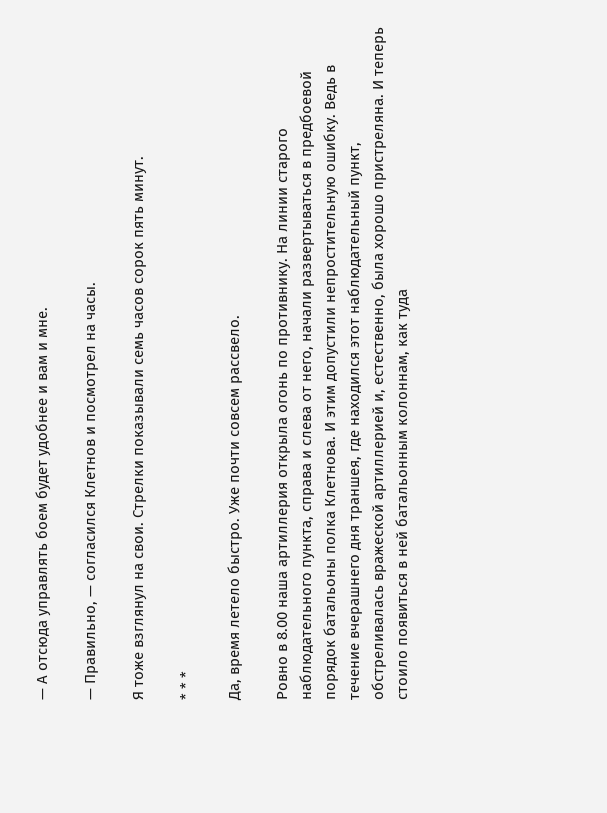— А отсюда управлять боем будет удобнее и вам и мне.

— Правильно, — согласился Клетнов и посмотрел на часы.

Я тоже взглянул на свои. Стрелки показывали семь часов сорок пять минут.

* * *

Да, время летело быстро. Уже почти совсем рассвело.

Ровно в 8.00 наша артиллерия открыла огонь по противнику. На линии старого наблюдательного пункта, справа и слева от него, начали развертываться в предбоевой порядок батальоны полка Клетнова. И этим допустили непростительную ошибку. Ведь в течение вчерашнего дня траншея, где находился этот наблюдательный пункт, обстреливалась вражеской артиллерией и, естественно, была хорошо пристреляна. И теперь стоило появиться в ней батальонным колоннам, как туда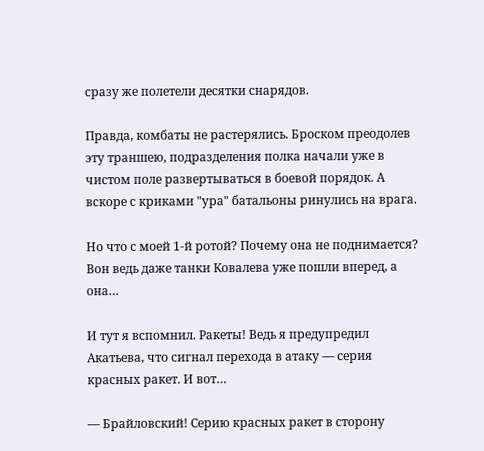сразу же полетели десятки снарядов.

Правда, комбаты не растерялись. Броском преодолев эту траншею, подразделения полка начали уже в чистом поле развертываться в боевой порядок. А вскоре с криками "ура" батальоны ринулись на врага.

Но что с моей 1-й ротой? Почему она не поднимается? Вон ведь даже танки Ковалева уже пошли вперед, а она…

И тут я вспомнил. Ракеты! Ведь я предупредил Акатьева, что сигнал перехода в атаку — серия красных ракет. И вот…

— Брайловский! Серию красных ракет в сторону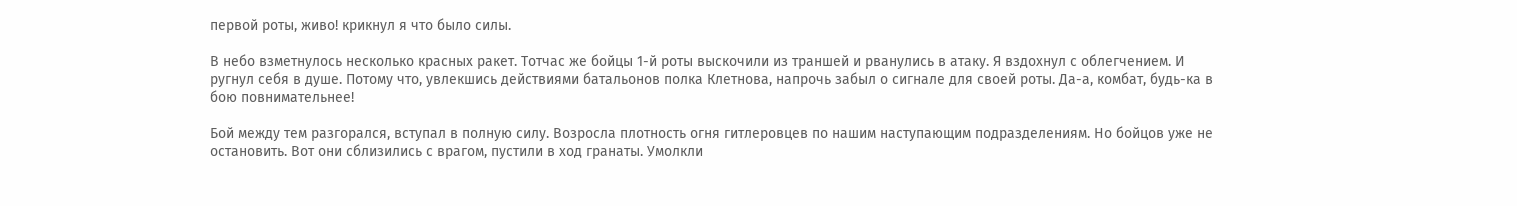первой роты, живо! крикнул я что было силы.

В небо взметнулось несколько красных ракет. Тотчас же бойцы 1-й роты выскочили из траншей и рванулись в атаку. Я вздохнул с облегчением. И ругнул себя в душе. Потому что, увлекшись действиями батальонов полка Клетнова, напрочь забыл о сигнале для своей роты. Да-а, комбат, будь-ка в бою повнимательнее!

Бой между тем разгорался, вступал в полную силу. Возросла плотность огня гитлеровцев по нашим наступающим подразделениям. Но бойцов уже не остановить. Вот они сблизились с врагом, пустили в ход гранаты. Умолкли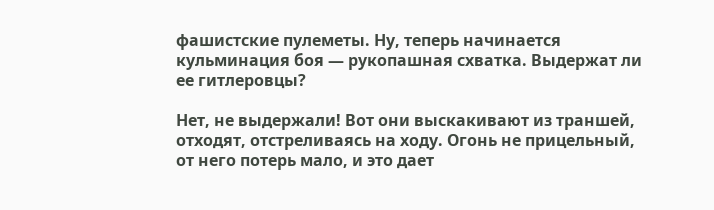фашистские пулеметы. Ну, теперь начинается кульминация боя — рукопашная схватка. Выдержат ли ее гитлеровцы?

Нет, не выдержали! Вот они выскакивают из траншей, отходят, отстреливаясь на ходу. Огонь не прицельный, от него потерь мало, и это дает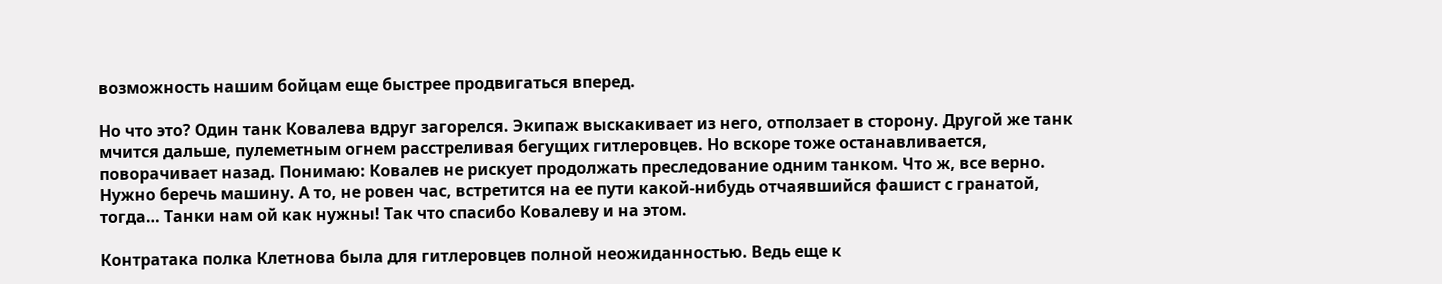возможность нашим бойцам еще быстрее продвигаться вперед.

Но что это? Один танк Ковалева вдруг загорелся. Экипаж выскакивает из него, отползает в сторону. Другой же танк мчится дальше, пулеметным огнем расстреливая бегущих гитлеровцев. Но вскоре тоже останавливается, поворачивает назад. Понимаю: Ковалев не рискует продолжать преследование одним танком. Что ж, все верно. Нужно беречь машину. А то, не ровен час, встретится на ее пути какой-нибудь отчаявшийся фашист с гранатой, тогда… Танки нам ой как нужны! Так что спасибо Ковалеву и на этом.

Контратака полка Клетнова была для гитлеровцев полной неожиданностью. Ведь еще к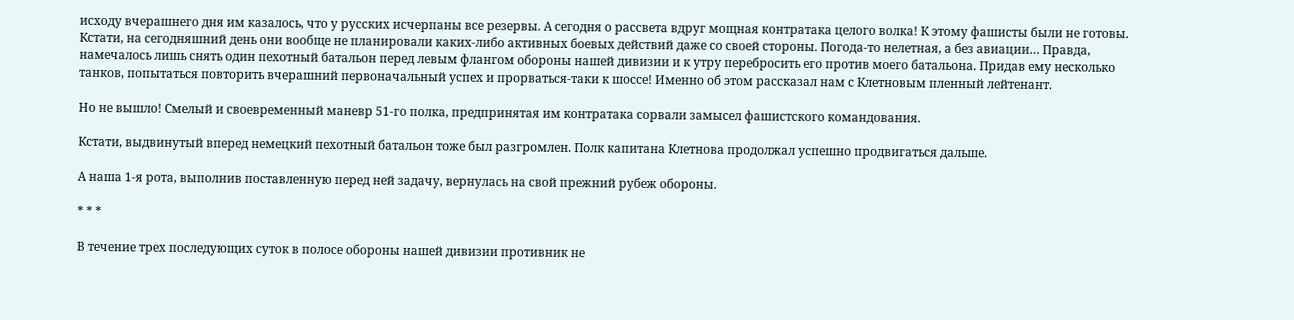исходу вчерашнего дня им казалось, что у русских исчерпаны все резервы. А сегодня о рассвета вдруг мощная контратака целого волка! К этому фашисты были не готовы. Кстати, на сегодняшний день они вообще не планировали каких-либо активных боевых действий даже со своей стороны. Погода-то нелетная, а без авиации… Правда, намечалось лишь снять один пехотный батальон перед левым флангом обороны нашей дивизии и к утру перебросить его против моего батальона. Придав ему несколько танков, попытаться повторить вчерашний первоначальный успех и прорваться-таки к шоссе! Именно об этом рассказал нам с Клетновым пленный лейтенант.

Но не вышло! Смелый и своевременный маневр 51-го полка, предпринятая им контратака сорвали замысел фашистского командования.

Кстати, выдвинутый вперед немецкий пехотный батальон тоже был разгромлен. Полк капитана Клетнова продолжал успешно продвигаться дальше.

А наша 1-я рота, выполнив поставленную перед ней задачу, вернулась на свой прежний рубеж обороны.

* * *

В течение трех последующих суток в полосе обороны нашей дивизии противник не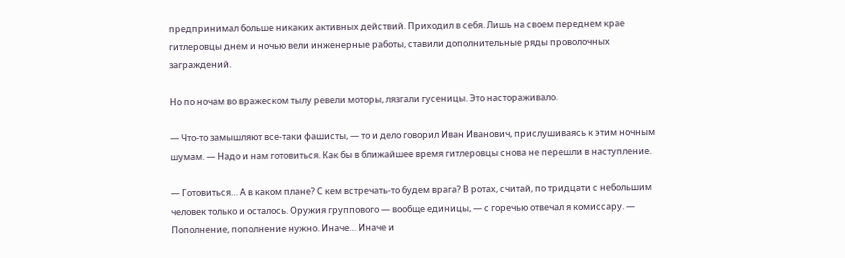предпринимал больше никаких активных действий. Приходил в себя. Лишь на своем переднем крае гитлеровцы днем и ночью вели инженерные работы, ставили дополнительные ряды проволочных заграждений.

Но по ночам во вражеском тылу ревели моторы, лязгали гусеницы. Это настораживало.

— Что-то замышляют все-таки фашисты, — то и дело говорил Иван Иванович, прислушиваясь к этим ночным шумам. — Надо и нам готовиться. Как бы в ближайшее время гитлеровцы снова не перешли в наступление.

— Готовиться… А в каком плане? С кем встречать-то будем врага? В ротах, считай, по тридцати с небольшим человек только и осталось. Оружия группового — вообще единицы, — с горечью отвечал я комиссару. — Пополнение, пополнение нужно. Иначе… Иначе и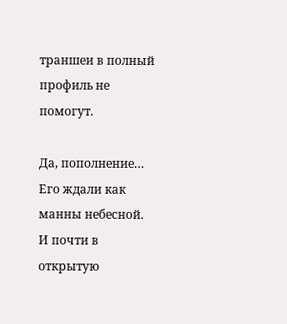траншеи в полный профиль не помогут.

Да, пополнение… Его ждали как манны небесной. И почти в открытую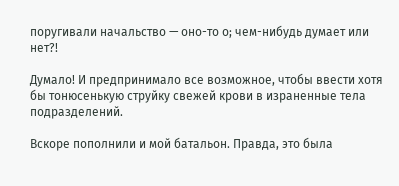поругивали начальство — оно-то о; чем-нибудь думает или нет?!

Думало! И предпринимало все возможное, чтобы ввести хотя бы тонюсенькую струйку свежей крови в израненные тела подразделений.

Вскоре пополнили и мой батальон. Правда, это была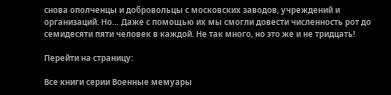снова ополченцы и добровольцы с московских заводов, учреждений и организаций. Но… Даже с помощью их мы смогли довести численность рот до семидесяти пяти человек в каждой. Не так много, но это же и не тридцать!

Перейти на страницу:

Все книги серии Военные мемуары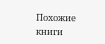Похожие книги